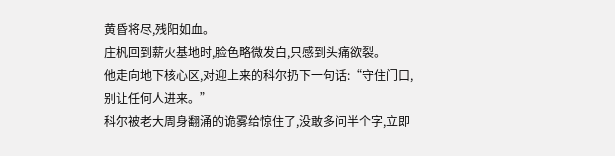黄昏将尽,残阳如血。
庄杋回到薪火基地时,脸色略微发白,只感到头痛欲裂。
他走向地下核心区,对迎上来的科尔扔下一句话:“守住门口,别让任何人进来。”
科尔被老大周身翻涌的诡雾给惊住了,没敢多问半个字,立即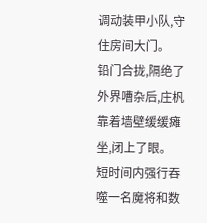调动装甲小队,守住房间大门。
铅门合拢,隔绝了外界嘈杂后,庄杋靠着墙壁缓缓瘫坐,闭上了眼。
短时间内强行吞噬一名魔将和数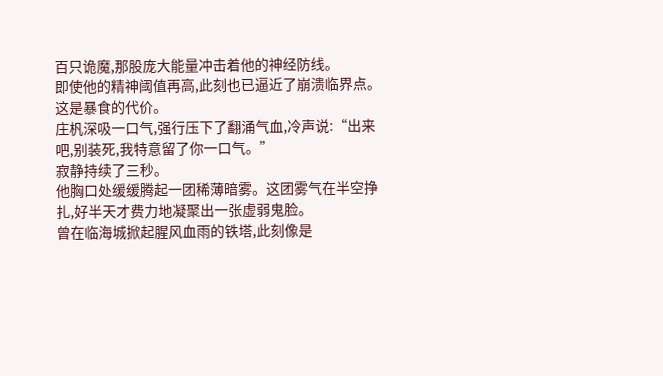百只诡魔,那股庞大能量冲击着他的神经防线。
即使他的精神阈值再高,此刻也已逼近了崩溃临界点。
这是暴食的代价。
庄杋深吸一口气,强行压下了翻涌气血,冷声说:“出来吧,别装死,我特意留了你一口气。”
寂静持续了三秒。
他胸口处缓缓腾起一团稀薄暗雾。这团雾气在半空挣扎,好半天才费力地凝聚出一张虚弱鬼脸。
曾在临海城掀起腥风血雨的铁塔,此刻像是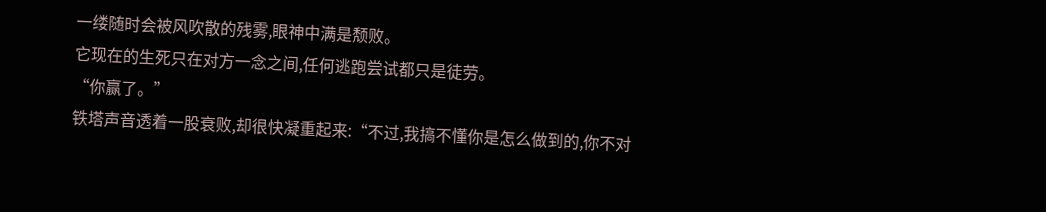一缕随时会被风吹散的残雾,眼神中满是颓败。
它现在的生死只在对方一念之间,任何逃跑尝试都只是徒劳。
“你赢了。”
铁塔声音透着一股衰败,却很快凝重起来:“不过,我搞不懂你是怎么做到的,你不对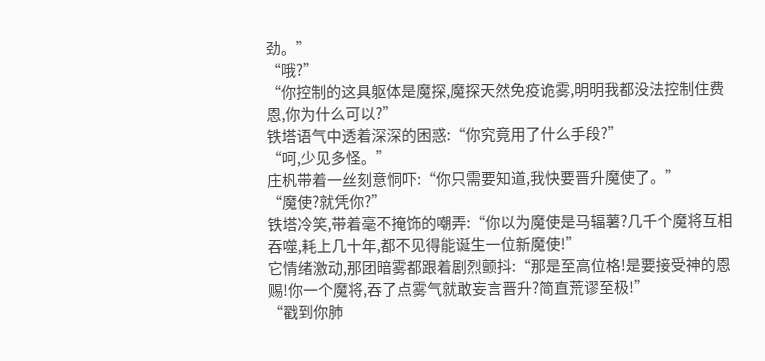劲。”
“哦?”
“你控制的这具躯体是魔探,魔探天然免疫诡雾,明明我都没法控制住费恩,你为什么可以?”
铁塔语气中透着深深的困惑:“你究竟用了什么手段?”
“呵,少见多怪。”
庄杋带着一丝刻意恫吓:“你只需要知道,我快要晋升魔使了。”
“魔使?就凭你?”
铁塔冷笑,带着毫不掩饰的嘲弄:“你以为魔使是马辐薯?几千个魔将互相吞噬,耗上几十年,都不见得能诞生一位新魔使!”
它情绪激动,那团暗雾都跟着剧烈颤抖:“那是至高位格!是要接受神的恩赐!你一个魔将,吞了点雾气就敢妄言晋升?简直荒谬至极!”
“戳到你肺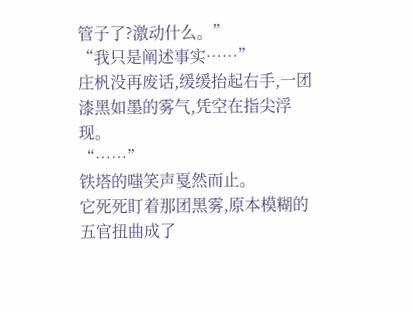管子了?激动什么。”
“我只是阐述事实……”
庄杋没再废话,缓缓抬起右手,一团漆黑如墨的雾气,凭空在指尖浮现。
“……”
铁塔的嗤笑声戛然而止。
它死死盯着那团黑雾,原本模糊的五官扭曲成了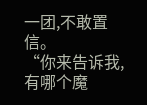一团,不敢置信。
“你来告诉我,有哪个魔